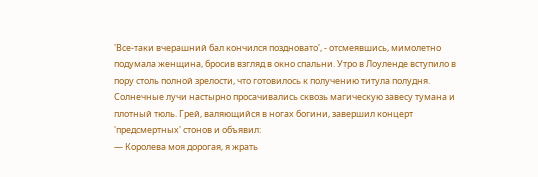'Все-таки вчерашний бал кончился поздновато', - отсмеявшись, мимолетно подумала женщина, бросив взгляд в окно спальни. Утро в Лоуленде вступило в пору столь полной зрелости, что готовилось к получению титула полудня. Солнечные лучи настырно просачивались сквозь магическую завесу тумана и плотный тюль. Грей, валяющийся в ногах богини, завершил концерт 'предсмертных' стонов и объявил:
— Королева моя дорогая, я жрать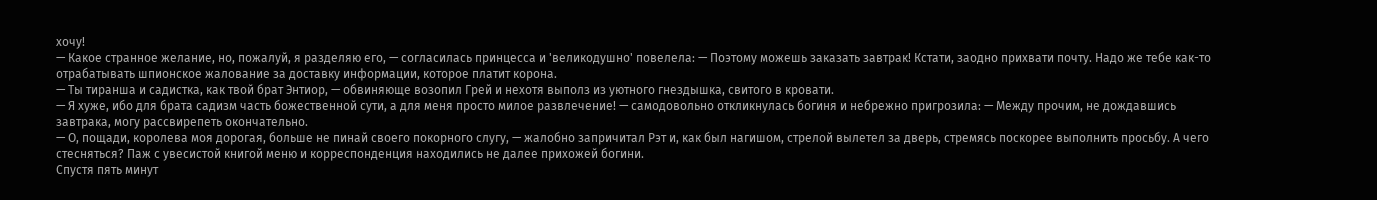хочу!
— Какое странное желание, но, пожалуй, я разделяю его, — согласилась принцесса и 'великодушно' повелела: — Поэтому можешь заказать завтрак! Кстати, заодно прихвати почту. Надо же тебе как-то отрабатывать шпионское жалование за доставку информации, которое платит корона.
— Ты тиранша и садистка, как твой брат Энтиор, — обвиняюще возопил Грей и нехотя выполз из уютного гнездышка, свитого в кровати.
— Я хуже, ибо для брата садизм часть божественной сути, а для меня просто милое развлечение! — самодовольно откликнулась богиня и небрежно пригрозила: — Между прочим, не дождавшись завтрака, могу рассвирепеть окончательно.
— О, пощади, королева моя дорогая, больше не пинай своего покорного слугу, — жалобно запричитал Рэт и, как был нагишом, стрелой вылетел за дверь, стремясь поскорее выполнить просьбу. А чего стесняться? Паж с увесистой книгой меню и корреспонденция находились не далее прихожей богини.
Спустя пять минут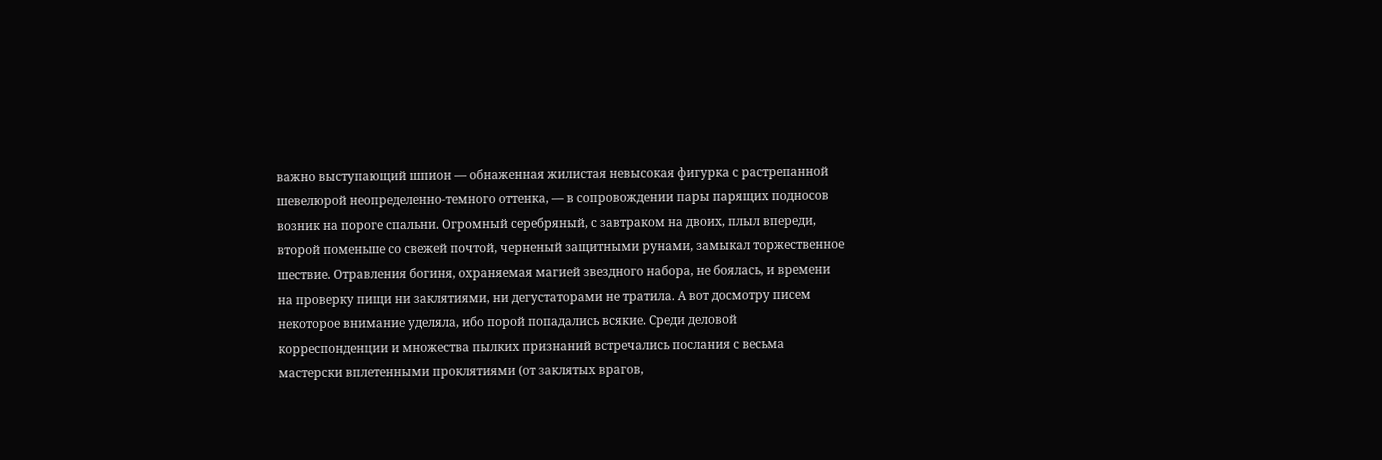важно выступающий шпион — обнаженная жилистая невысокая фигурка с растрепанной шевелюрой неопределенно-темного оттенка, — в сопровождении пары парящих подносов возник на пороге спальни. Огромный серебряный, с завтраком на двоих, плыл впереди, второй поменьше со свежей почтой, черненый защитными рунами, замыкал торжественное шествие. Отравления богиня, охраняемая магией звездного набора, не боялась, и времени на проверку пищи ни заклятиями, ни дегустаторами не тратила. А вот досмотру писем некоторое внимание уделяла, ибо порой попадались всякие. Среди деловой корреспонденции и множества пылких признаний встречались послания с весьма мастерски вплетенными проклятиями (от заклятых врагов,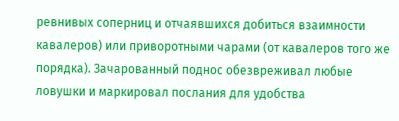ревнивых соперниц и отчаявшихся добиться взаимности кавалеров) или приворотными чарами (от кавалеров того же порядка). Зачарованный поднос обезвреживал любые ловушки и маркировал послания для удобства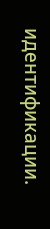идентификации.